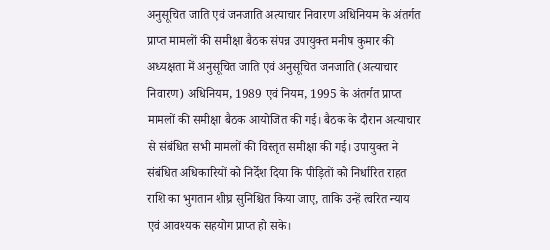अनुसूचित जाति एवं जनजाति अत्याचार निवारण अधिनियम के अंतर्गत प्राप्त मामलों की समीक्षा बैठक संपन्न उपायुक्त मनीष कुमार की अध्यक्षता में अनुसूचित जाति एवं अनुसूचित जनजाति (अत्याचार निवारण) अधिनियम, 1989 एवं नियम, 1995 के अंतर्गत प्राप्त मामलों की समीक्षा बैठक आयोजित की गई। बैठक के दौरान अत्याचार से संबंधित सभी मामलों की विस्तृत समीक्षा की गई। उपायुक्त ने संबंधित अधिकारियों को निर्देश दिया कि पीड़ितों को निर्धारित राहत राशि का भुगतान शीघ्र सुनिश्चित किया जाए, ताकि उन्हें त्वरित न्याय एवं आवश्यक सहयोग प्राप्त हो सके।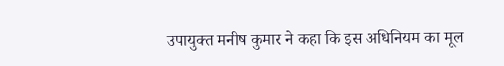उपायुक्त मनीष कुमार ने कहा कि इस अधिनियम का मूल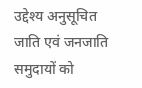उद्देश्य अनुसूचित जाति एवं जनजाति समुदायों को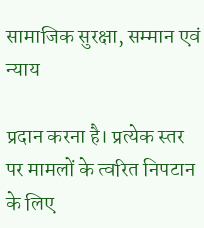सामाजिक सुरक्षा, सम्मान एवं न्याय

प्रदान करना है। प्रत्येक स्तर पर मामलों के त्वरित निपटान के लिए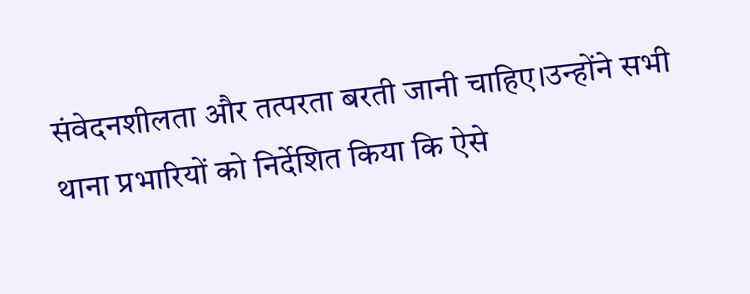संवेदनशीलता और तत्परता बरती जानी चाहिए।उन्होंने सभी थाना प्रभारियों को निर्देशित किया कि ऐसे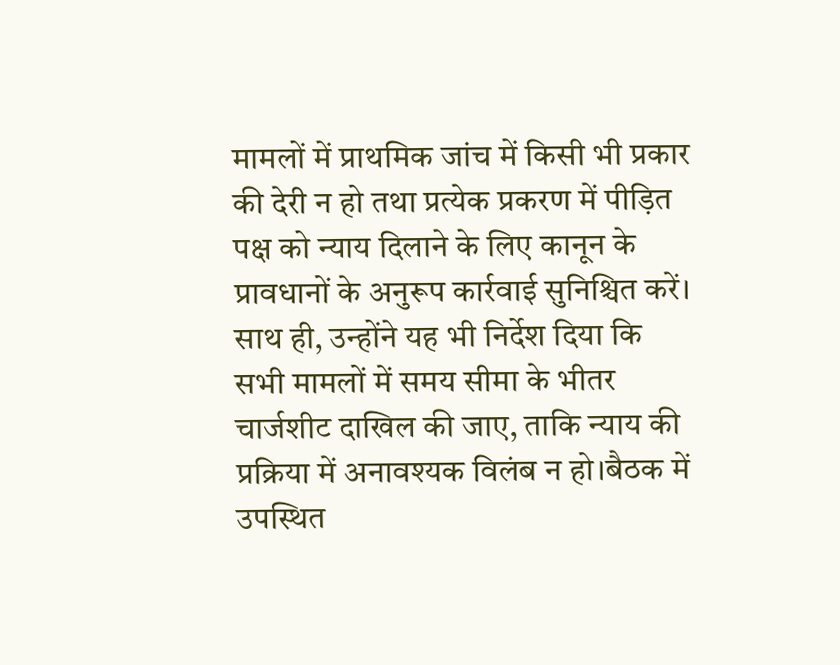मामलों में प्राथमिक जांच में किसी भी प्रकार की देरी न हो तथा प्रत्येक प्रकरण में पीड़ित पक्ष को न्याय दिलाने के लिए कानून के प्रावधानों के अनुरूप कार्रवाई सुनिश्चित करें। साथ ही, उन्होंने यह भी निर्देश दिया कि सभी मामलों में समय सीमा के भीतर चार्जशीट दाखिल की जाए, ताकि न्याय की प्रक्रिया में अनावश्यक विलंब न हो।बैठक में उपस्थित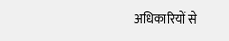अधिकारियों से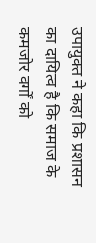उपायुक्त ने कहा कि प्रशासन का दायित्व है कि समाज के कमजोर वर्गों को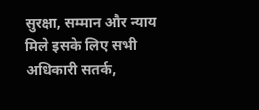सुरक्षा, सम्मान और न्याय मिले इसके लिए सभी अधिकारी सतर्क,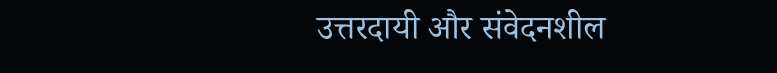उत्तरदायी और संवेदनशील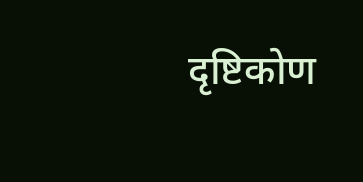दृष्टिकोण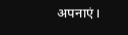अपनाएं।